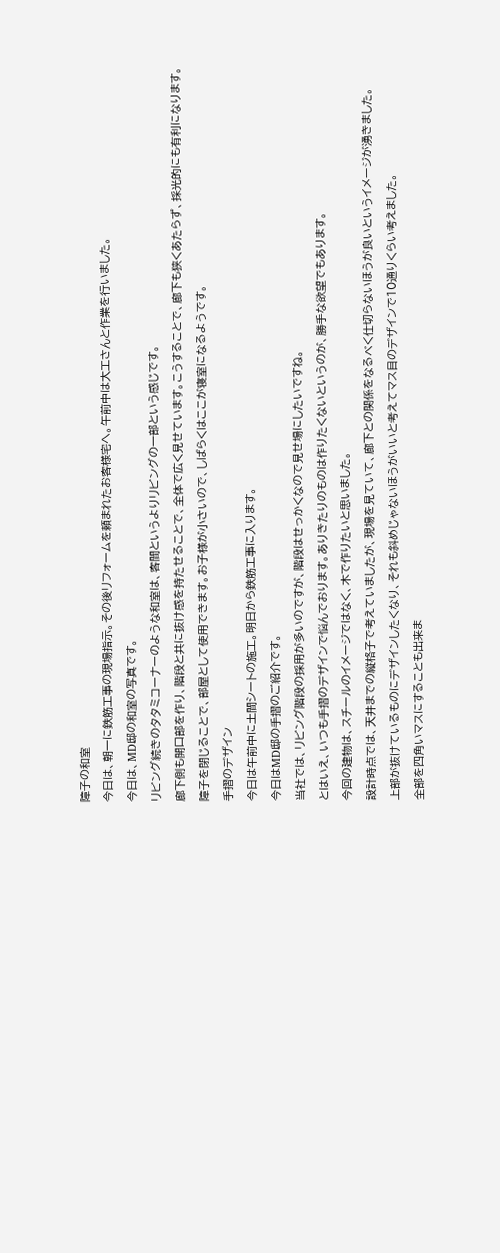障子の和室
今日は、朝一に鉄筋工事の現場指示。その後リフォームを頼まれたお客様宅へ。午前中は大工さんと作業を行いました。
今日は、MD邸の和室の写真です。
リビング続きのタタミコーナーのような和室は、客間というよりリビングの一部という感じです。
廊下側も開口部を作り、階段と共に抜け感を持たせることで、全体で広く見せています。こうすることで、廊下も狭くあたらず、採光的にも有利になります。
障子を閉じることで、部屋として使用できます。お子様が小さいので、しばらくはここが寝室になるようです。
手摺のデザイン
今日は午前中に土間シートの施工。明日から鉄筋工事に入ります。
今日はMD邸の手摺のご紹介です。
当社では、リビング階段の採用が多いのですが、階段はせっかくなので見せ場にしたいですね。
とはいえ、いつも手摺のデザインで悩んでおります。ありきたりのものは作りたくないというのが、勝手な欲望でもあります。
今回の建物は、スチールのイメージではなく、木で作りたいと思いました。
設計時点では、天井までの縦格子で考えていましたが、現場を見ていて、廊下との関係をなるべく仕切らないほうが良いというイメージが湧きました。
上部が抜けているものにデザインしたくなり、それも斜めじゃないほうがいいと考えてマス目のデザインで10通りくらい考えました。
全部を四角いマスにすることも出来ま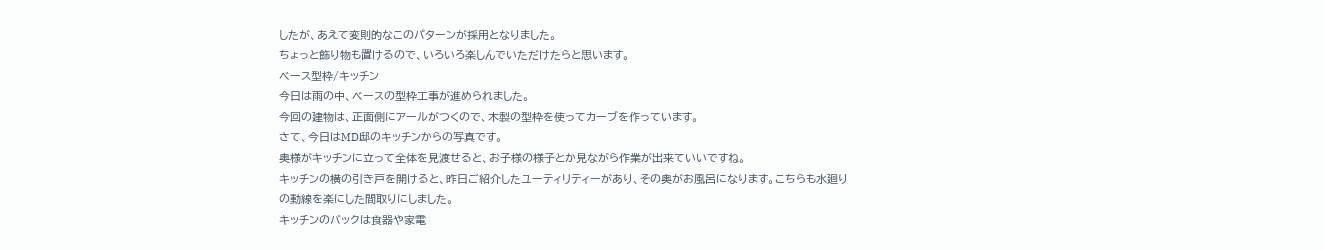したが、あえて変則的なこのパターンが採用となりました。
ちょっと飾り物も置けるので、いろいろ楽しんでいただけたらと思います。
ベース型枠/キッチン
今日は雨の中、ベースの型枠工事が進められました。
今回の建物は、正面側にアールがつくので、木製の型枠を使ってカーブを作っています。
さて、今日はMD邸のキッチンからの写真です。
奥様がキッチンに立って全体を見渡せると、お子様の様子とか見ながら作業が出来ていいですね。
キッチンの横の引き戸を開けると、昨日ご紹介したユーティリティーがあり、その奥がお風呂になります。こちらも水廻りの動線を楽にした間取りにしました。
キッチンのバックは食器や家電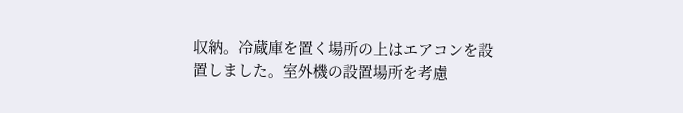収納。冷蔵庫を置く場所の上はエアコンを設置しました。室外機の設置場所を考慮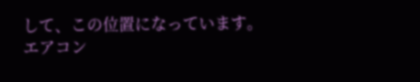して、この位置になっています。
エアコン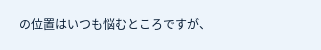の位置はいつも悩むところですが、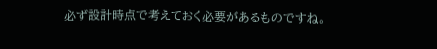必ず設計時点で考えておく必要があるものですね。